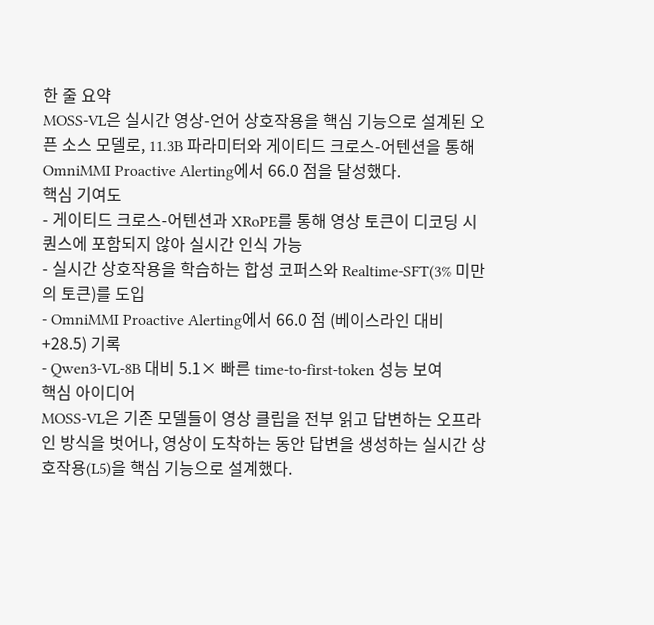한 줄 요약
MOSS-VL은 실시간 영상-언어 상호작용을 핵심 기능으로 설계된 오픈 소스 모델로, 11.3B 파라미터와 게이티드 크로스-어텐션을 통해 OmniMMI Proactive Alerting에서 66.0 점을 달성했다.
핵심 기여도
- 게이티드 크로스-어텐션과 XRoPE를 통해 영상 토큰이 디코딩 시퀀스에 포함되지 않아 실시간 인식 가능
- 실시간 상호작용을 학습하는 합성 코퍼스와 Realtime-SFT(3% 미만의 토큰)를 도입
- OmniMMI Proactive Alerting에서 66.0 점 (베이스라인 대비 +28.5) 기록
- Qwen3-VL-8B 대비 5.1× 빠른 time-to-first-token 성능 보여
핵심 아이디어
MOSS-VL은 기존 모델들이 영상 클립을 전부 읽고 답변하는 오프라인 방식을 벗어나, 영상이 도착하는 동안 답변을 생성하는 실시간 상호작용(L5)을 핵심 기능으로 설계했다.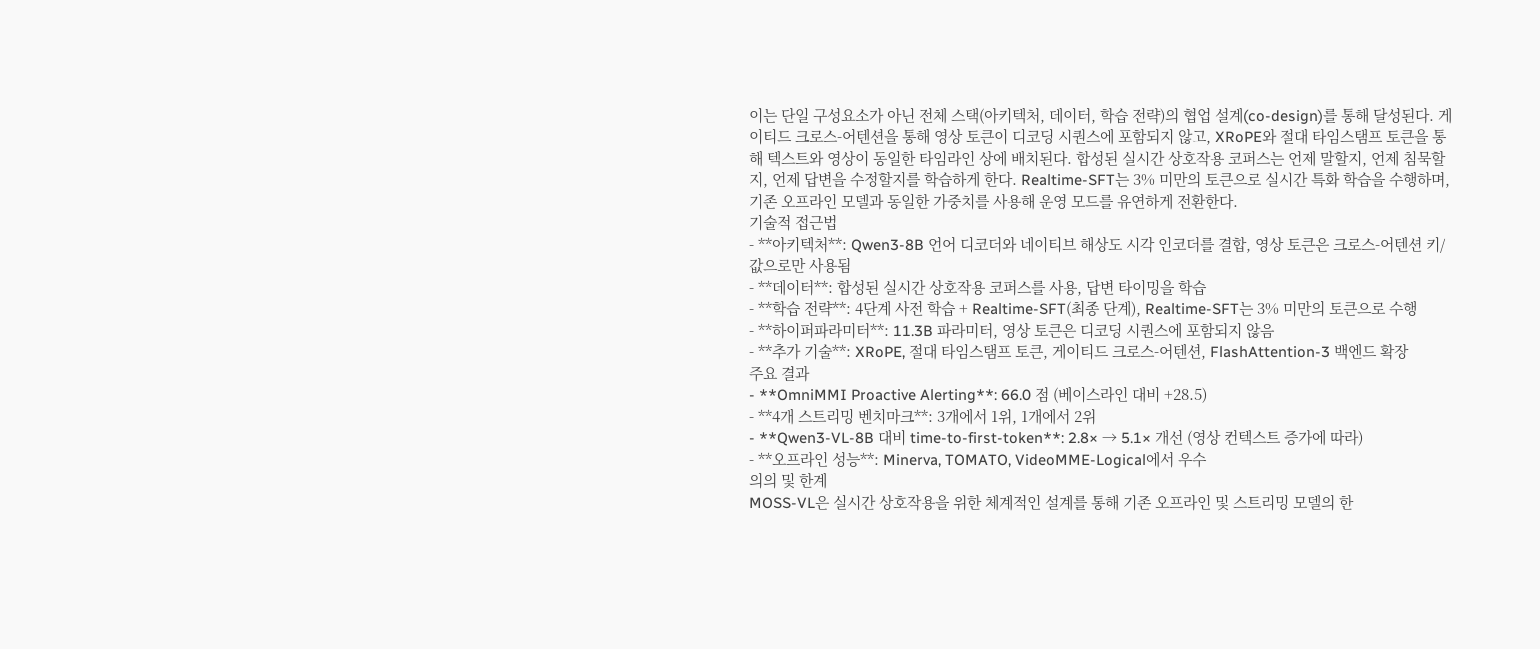이는 단일 구성요소가 아닌 전체 스택(아키텍처, 데이터, 학습 전략)의 협업 설계(co-design)를 통해 달성된다. 게이티드 크로스-어텐션을 통해 영상 토큰이 디코딩 시퀀스에 포함되지 않고, XRoPE와 절대 타임스탬프 토큰을 통해 텍스트와 영상이 동일한 타임라인 상에 배치된다. 합성된 실시간 상호작용 코퍼스는 언제 말할지, 언제 침묵할지, 언제 답변을 수정할지를 학습하게 한다. Realtime-SFT는 3% 미만의 토큰으로 실시간 특화 학습을 수행하며, 기존 오프라인 모델과 동일한 가중치를 사용해 운영 모드를 유연하게 전환한다.
기술적 접근법
- **아키텍처**: Qwen3-8B 언어 디코더와 네이티브 해상도 시각 인코더를 결합, 영상 토큰은 크로스-어텐션 키/값으로만 사용됨
- **데이터**: 합성된 실시간 상호작용 코퍼스를 사용, 답변 타이밍을 학습
- **학습 전략**: 4단계 사전 학습 + Realtime-SFT(최종 단계), Realtime-SFT는 3% 미만의 토큰으로 수행
- **하이퍼파라미터**: 11.3B 파라미터, 영상 토큰은 디코딩 시퀀스에 포함되지 않음
- **추가 기술**: XRoPE, 절대 타임스탬프 토큰, 게이티드 크로스-어텐션, FlashAttention-3 백엔드 확장
주요 결과
- **OmniMMI Proactive Alerting**: 66.0 점 (베이스라인 대비 +28.5)
- **4개 스트리밍 벤치마크**: 3개에서 1위, 1개에서 2위
- **Qwen3-VL-8B 대비 time-to-first-token**: 2.8× → 5.1× 개선 (영상 컨텍스트 증가에 따라)
- **오프라인 성능**: Minerva, TOMATO, VideoMME-Logical에서 우수
의의 및 한계
MOSS-VL은 실시간 상호작용을 위한 체계적인 설계를 통해 기존 오프라인 및 스트리밍 모델의 한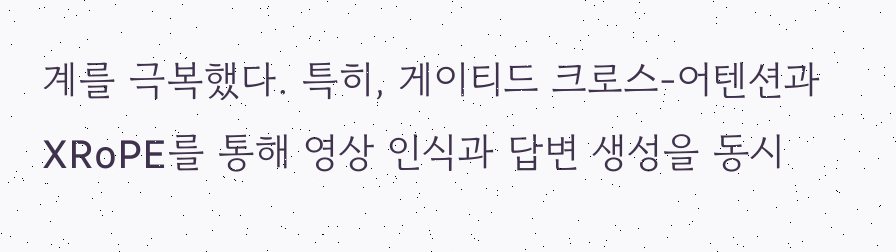계를 극복했다. 특히, 게이티드 크로스-어텐션과 XRoPE를 통해 영상 인식과 답변 생성을 동시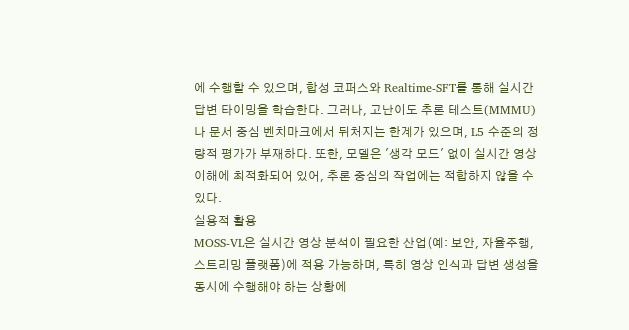에 수행할 수 있으며, 합성 코퍼스와 Realtime-SFT를 통해 실시간 답변 타이밍을 학습한다. 그러나, 고난이도 추론 테스트(MMMU)나 문서 중심 벤치마크에서 뒤처지는 한계가 있으며, L5 수준의 정량적 평가가 부재하다. 또한, 모델은 '생각 모드' 없이 실시간 영상 이해에 최적화되어 있어, 추론 중심의 작업에는 적합하지 않을 수 있다.
실용적 활용
MOSS-VL은 실시간 영상 분석이 필요한 산업(예: 보안, 자율주행, 스트리밍 플랫폼)에 적용 가능하며, 특히 영상 인식과 답변 생성을 동시에 수행해야 하는 상황에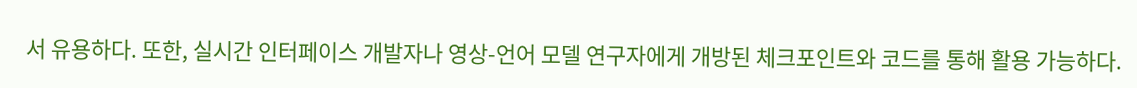서 유용하다. 또한, 실시간 인터페이스 개발자나 영상-언어 모델 연구자에게 개방된 체크포인트와 코드를 통해 활용 가능하다.